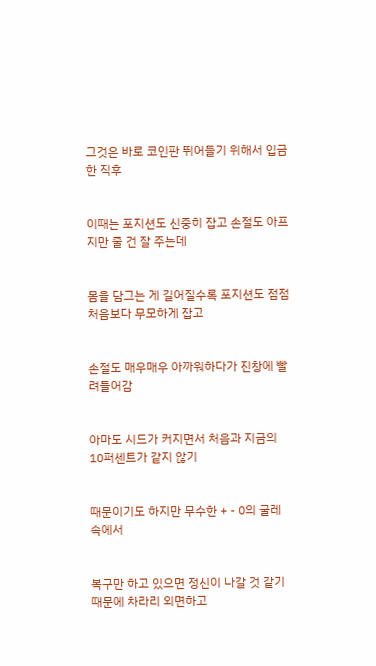그것은 바로 코인판 뛰어들기 위해서 입금한 직후


이때는 포지션도 신중히 잡고 손절도 아프지만 줄 건 잘 주는데


몸을 담그는 게 길어질수록 포지션도 점점 처음보다 무모하게 잡고


손절도 매우매우 아까워하다가 진창에 빨려들어감


아마도 시드가 커지면서 처음과 지금의 10퍼센트가 같지 않기


때문이기도 하지만 무수한 + - 0의 굴레 속에서


복구만 하고 있으면 정신이 나갈 것 같기 때문에 차라리 외면하고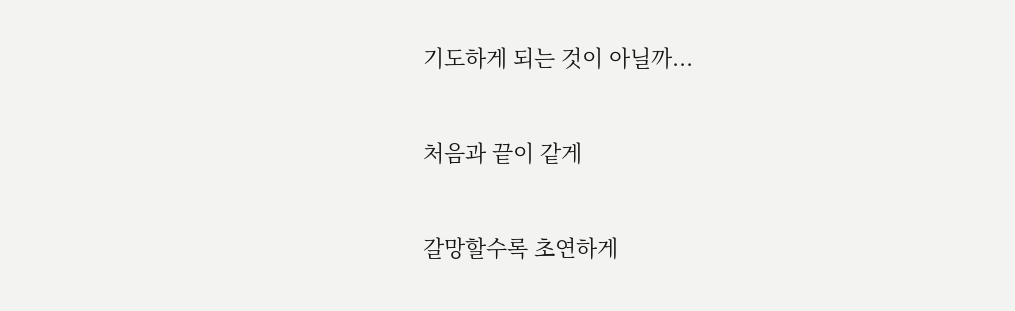기도하게 되는 것이 아닐까...


처음과 끝이 같게


갈망할수록 초연하게